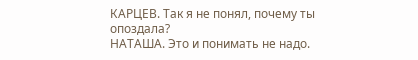КАРЦЕВ. Так я не понял, почему ты опоздала?
НАТАША. Это и понимать не надо.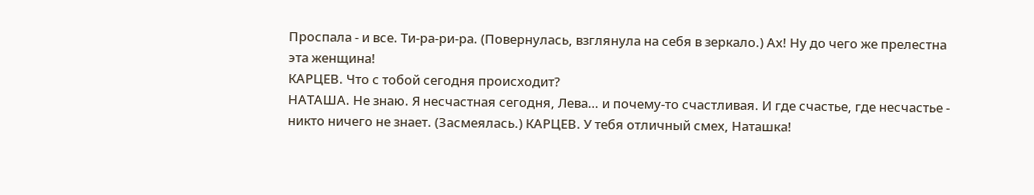Проспала - и все. Ти-ра-ри-ра. (Повернулась, взглянула на себя в зеркало.) Ах! Ну до чего же прелестна эта женщина!
КАРЦЕВ. Что с тобой сегодня происходит?
НАТАША. Не знаю. Я несчастная сегодня, Лева… и почему-то счастливая. И где счастье, где несчастье - никто ничего не знает. (Засмеялась.) КАРЦЕВ. У тебя отличный смех, Наташка!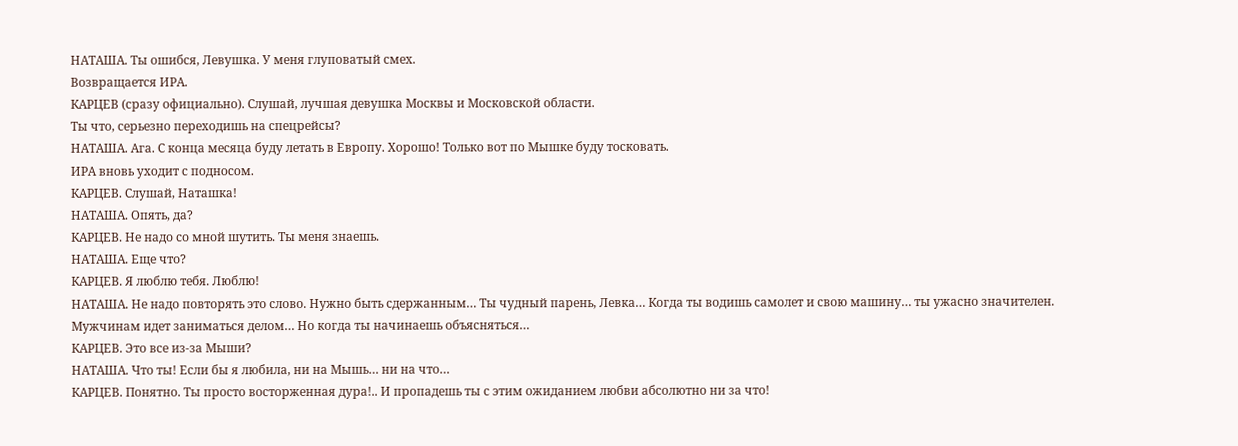НАТАША. Ты ошибся, Левушка. У меня глуповатый смех.
Возвращается ИРА.
КАРЦЕВ (сразу официально). Слушай, лучшая девушка Москвы и Московской области.
Ты что, серьезно переходишь на спецрейсы?
НАТАША. Ага. С конца месяца буду летать в Европу. Хорошо! Только вот по Мышке буду тосковать.
ИРА вновь уходит с подносом.
КАРЦЕВ. Слушай, Наташка!
НАТАША. Опять, да?
КАРЦЕВ. Не надо со мной шутить. Ты меня знаешь.
НАТАША. Еще что?
КАРЦЕВ. Я люблю тебя. Люблю!
НАТАША. Не надо повторять это слово. Нужно быть сдержанным… Ты чудный парень, Левка… Когда ты водишь самолет и свою машину… ты ужасно значителен. Мужчинам идет заниматься делом… Но когда ты начинаешь объясняться…
КАРЦЕВ. Это все из-за Мыши?
НАТАША. Что ты! Если бы я любила, ни на Мышь… ни на что…
КАРЦЕВ. Понятно. Ты просто восторженная дура!.. И пропадешь ты с этим ожиданием любви абсолютно ни за что!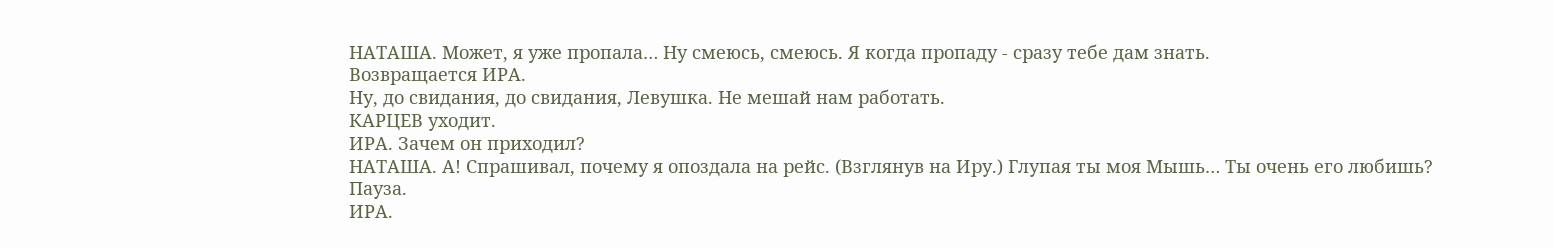НАТАША. Может, я уже пропала… Ну смеюсь, смеюсь. Я когда пропаду - сразу тебе дам знать.
Возвращается ИРА.
Ну, до свидания, до свидания, Левушка. Не мешай нам работать.
КАРЦЕВ уходит.
ИРА. Зачем он приходил?
НАТАША. А! Спрашивал, почему я опоздала на рейс. (Взглянув на Иру.) Глупая ты моя Мышь… Ты очень его любишь?
Пауза.
ИРА.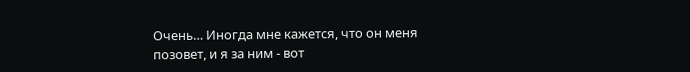Очень… Иногда мне кажется, что он меня позовет, и я за ним - вот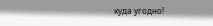куда угодно!